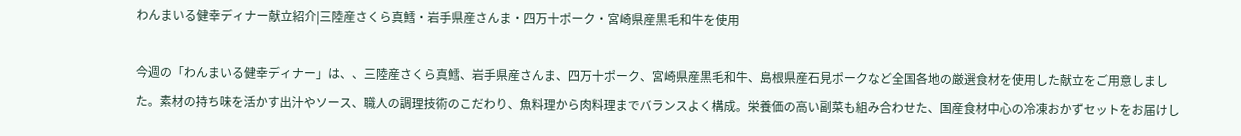わんまいる健幸ディナー献立紹介|三陸産さくら真鱈・岩手県産さんま・四万十ポーク・宮崎県産黒毛和牛を使用

今週の「わんまいる健幸ディナー」は、、三陸産さくら真鱈、岩手県産さんま、四万十ポーク、宮崎県産黒毛和牛、島根県産石見ポークなど全国各地の厳選食材を使用した献立をご用意しました。素材の持ち味を活かす出汁やソース、職人の調理技術のこだわり、魚料理から肉料理までバランスよく構成。栄養価の高い副菜も組み合わせた、国産食材中心の冷凍おかずセットをお届けし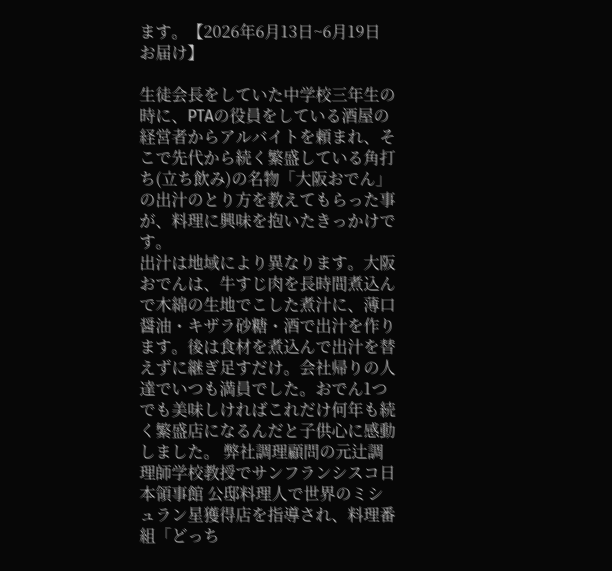ます。【2026年6月13日~6月19日お届け】

生徒会長をしていた中学校三年生の時に、PTAの役員をしている酒屋の経営者からアルバイトを頼まれ、そこで先代から続く繁盛している角打ち(立ち飲み)の名物「大阪おでん」の出汁のとり方を教えてもらった事が、料理に興味を抱いたきっかけです。
出汁は地域により異なります。大阪おでんは、牛すじ肉を長時間煮込んで木綿の生地でこした煮汁に、薄口醤油・キザラ砂糖・酒で出汁を作ります。後は食材を煮込んで出汁を替えずに継ぎ足すだけ。会社帰りの人達でいつも満員でした。おでん1つでも美味しければこれだけ何年も続く繁盛店になるんだと子供心に感動しました。 弊社調理顧問の元辻調理師学校教授でサンフランシスコ日本領事館 公邸料理人で世界のミシュラン星獲得店を指導され、料理番組「どっち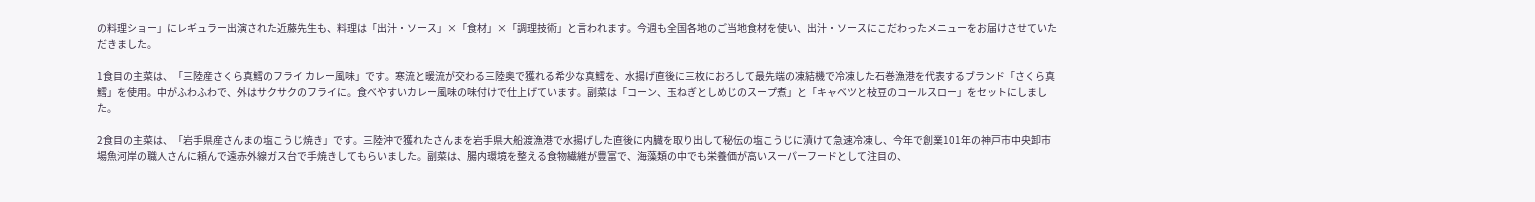の料理ショー」にレギュラー出演された近藤先生も、料理は「出汁・ソース」×「食材」×「調理技術」と言われます。今週も全国各地のご当地食材を使い、出汁・ソースにこだわったメニューをお届けさせていただきました。

1食目の主菜は、「三陸産さくら真鱈のフライ カレー風味」です。寒流と暖流が交わる三陸奥で獲れる希少な真鱈を、水揚げ直後に三枚におろして最先端の凍結機で冷凍した石巻漁港を代表するブランド「さくら真鱈」を使用。中がふわふわで、外はサクサクのフライに。食べやすいカレー風味の味付けで仕上げています。副菜は「コーン、玉ねぎとしめじのスープ煮」と「キャベツと枝豆のコールスロー」をセットにしました。

2食目の主菜は、「岩手県産さんまの塩こうじ焼き」です。三陸沖で獲れたさんまを岩手県大船渡漁港で水揚げした直後に内臓を取り出して秘伝の塩こうじに漬けて急速冷凍し、今年で創業101年の神戸市中央卸市場魚河岸の職人さんに頼んで遠赤外線ガス台で手焼きしてもらいました。副菜は、腸内環境を整える食物繊維が豊富で、海藻類の中でも栄養価が高いスーパーフードとして注目の、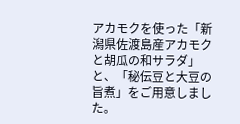アカモクを使った「新潟県佐渡島産アカモクと胡瓜の和サラダ」と、「秘伝豆と大豆の旨煮」をご用意しました。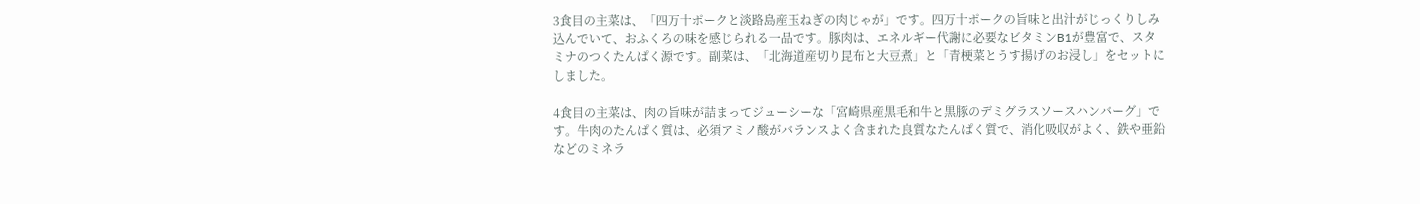3食目の主菜は、「四万十ポークと淡路島産玉ねぎの肉じゃが」です。四万十ポークの旨味と出汁がじっくりしみ込んでいて、おふくろの味を感じられる一品です。豚肉は、エネルギー代謝に必要なビタミンB1が豊富で、スタミナのつくたんぱく源です。副菜は、「北海道産切り昆布と大豆煮」と「青梗菜とうす揚げのお浸し」をセットにしました。

4食目の主菜は、肉の旨味が詰まってジューシーな「宮崎県産黒毛和牛と黒豚のデミグラスソースハンバーグ」です。牛肉のたんぱく質は、必須アミノ酸がバランスよく含まれた良質なたんぱく質で、消化吸収がよく、鉄や亜鉛などのミネラ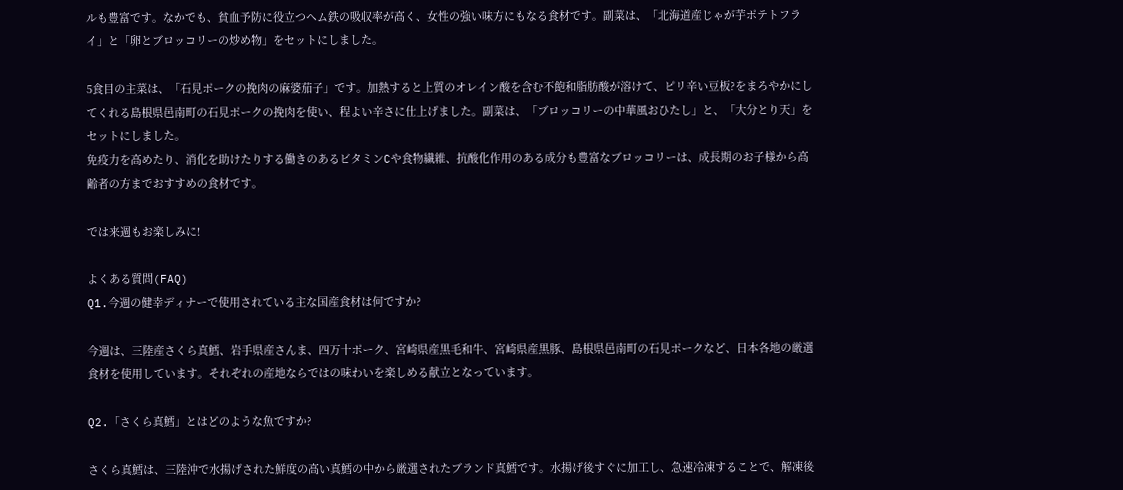ルも豊富です。なかでも、貧血予防に役立つヘム鉄の吸収率が高く、女性の強い味方にもなる食材です。副菜は、「北海道産じゃが芋ポテトフライ」と「卵とブロッコリーの炒め物」をセットにしました。

5食目の主菜は、「石見ポークの挽肉の麻婆茄子」です。加熱すると上質のオレイン酸を含む不飽和脂肪酸が溶けて、ピリ辛い豆板?をまろやかにしてくれる島根県邑南町の石見ポークの挽肉を使い、程よい辛さに仕上げました。副菜は、「ブロッコリーの中華風おひたし」と、「大分とり天」をセットにしました。
免疫力を高めたり、消化を助けたりする働きのあるビタミンCや食物繊維、抗酸化作用のある成分も豊富なブロッコリーは、成長期のお子様から高齢者の方までおすすめの食材です。

では来週もお楽しみに!

よくある質問(FAQ)
Q1.今週の健幸ディナーで使用されている主な国産食材は何ですか?

今週は、三陸産さくら真鱈、岩手県産さんま、四万十ポーク、宮崎県産黒毛和牛、宮崎県産黒豚、島根県邑南町の石見ポークなど、日本各地の厳選食材を使用しています。それぞれの産地ならではの味わいを楽しめる献立となっています。

Q2.「さくら真鱈」とはどのような魚ですか?

さくら真鱈は、三陸沖で水揚げされた鮮度の高い真鱈の中から厳選されたブランド真鱈です。水揚げ後すぐに加工し、急速冷凍することで、解凍後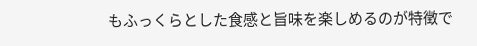もふっくらとした食感と旨味を楽しめるのが特徴で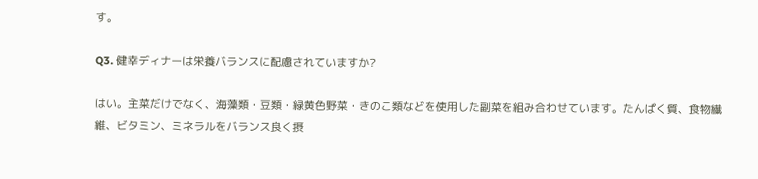す。

Q3. 健幸ディナーは栄養バランスに配慮されていますか?

はい。主菜だけでなく、海藻類・豆類・緑黄色野菜・きのこ類などを使用した副菜を組み合わせています。たんぱく質、食物繊維、ビタミン、ミネラルをバランス良く摂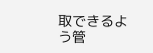取できるよう管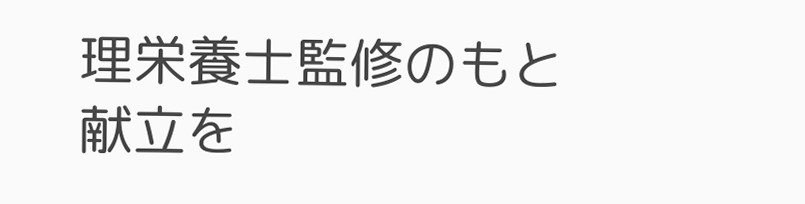理栄養士監修のもと献立を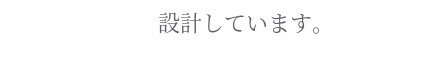設計しています。